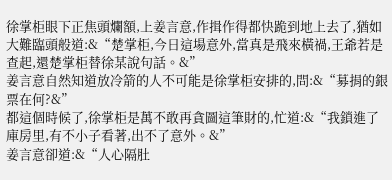徐掌柜眼下正焦頭爛額,上姜言意,作揖作得都快跪到地上去了,猶如大難臨頭般道:&“楚掌柜,今日這場意外,當真是飛來橫禍,王爺若是查起,還楚掌柜替徐某說句話。&”
姜言意自然知道放冷箭的人不可能是徐掌柜安排的,問:&“募捐的銀票在何?&”
都這個時候了,徐掌柜是萬不敢再貪圖這筆財的,忙道:&“我鎖進了庫房里,有不小子看著,出不了意外。&”
姜言意卻道:&“人心隔肚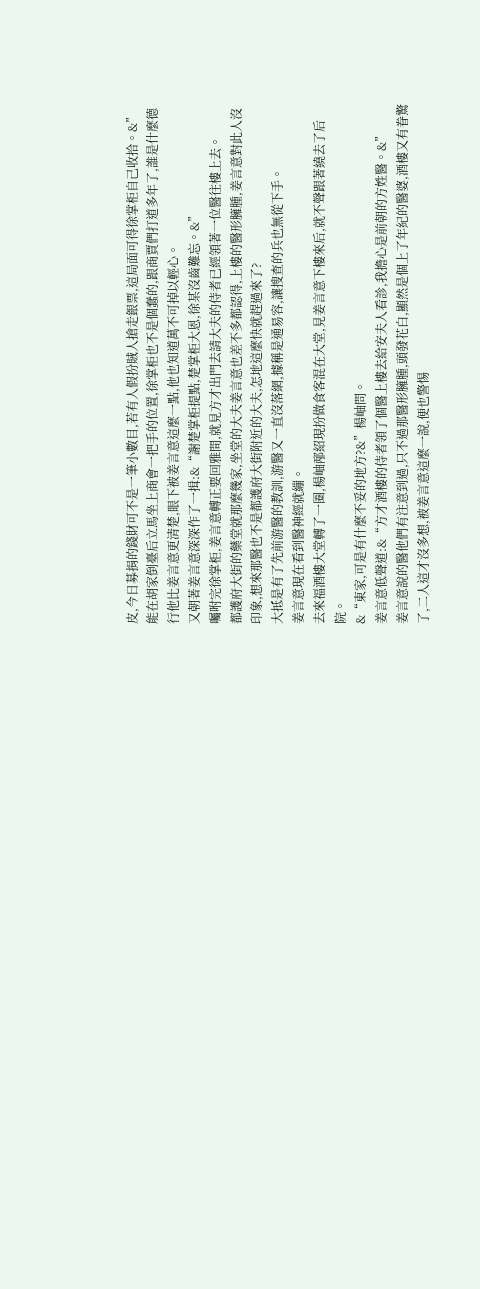皮,今日募捐的錢財可不是一筆小數目,若有人假扮賊人搶走銀票,這局面可得徐掌柜自己收拾。&”
能在胡家倒臺后立馬坐上商會一把手的位置,徐掌柜也不是個蠢的,跟商賈們打道多年了,誰是什麼德行他比姜言意更清楚,眼下被姜言意這麼一點,他也知道萬不可掉以輕心。
又朝著姜言意深深作了一揖:&“謝楚掌柜提點,楚掌柜大恩,徐某沒齒難忘。&”
囑咐完徐掌柜,姜言意轉正要回雅間,就見方才出門去請大夫的侍者已經領著一位醫往樓上去。
都護府大街的藥堂就那麼幾家,坐堂的大夫姜言意也差不多都認得,上樓的醫形臃腫,姜言意對此人沒印象,想來那醫也不是都護府大街附近的大夫,怎地這麼快就趕過來了?
大抵是有了先前游醫的教訓,游醫又一直沒落網,據稱是通易容,讓搜查的兵也無從下手。
姜言意現在看到醫神經就繃。
去來福酒樓大堂轉了一圈,楊岫邴紹現扮做食客混在大堂,見姜言意下樓來后,就不聲跟著繞去了后院。
&“東家,可是有什麼不妥的地方?&”楊岫問。
姜言意低聲道:&“方才酒樓的侍者領了個醫上樓去給安夫人看診,我擔心是前朝的方姓醫。&”
姜言意說的醫他們有注意到過,只不過那醫形臃腫,頭發花白,顯然是個上了年紀的醫婆,酒樓又有眷驚了,二人這才沒多想,被姜言意這麼一說,便也警惕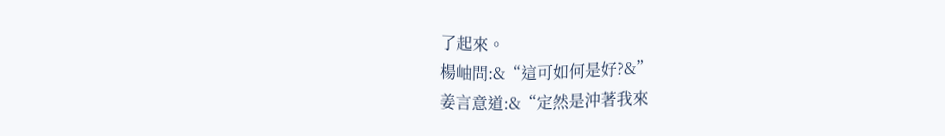了起來。
楊岫問:&“這可如何是好?&”
姜言意道:&“定然是沖著我來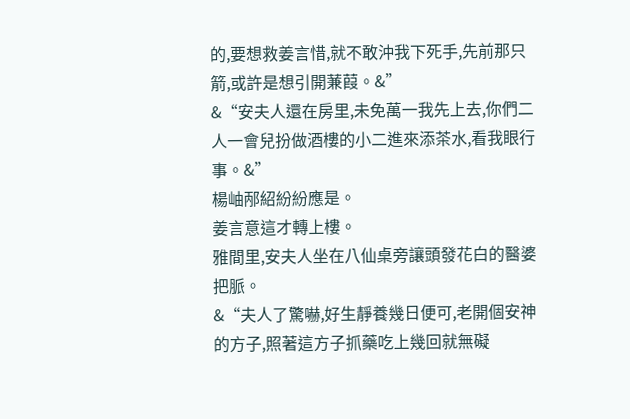的,要想救姜言惜,就不敢沖我下死手,先前那只箭,或許是想引開蒹葭。&”
&“安夫人還在房里,未免萬一我先上去,你們二人一會兒扮做酒樓的小二進來添茶水,看我眼行事。&”
楊岫邴紹紛紛應是。
姜言意這才轉上樓。
雅間里,安夫人坐在八仙桌旁讓頭發花白的醫婆把脈。
&“夫人了驚嚇,好生靜養幾日便可,老開個安神的方子,照著這方子抓藥吃上幾回就無礙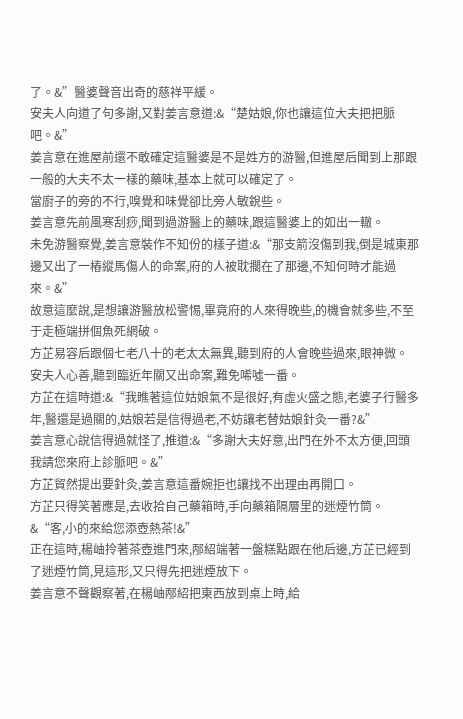了。&”醫婆聲音出奇的慈祥平緩。
安夫人向道了句多謝,又對姜言意道:&“楚姑娘,你也讓這位大夫把把脈吧。&”
姜言意在進屋前還不敢確定這醫婆是不是姓方的游醫,但進屋后聞到上那跟一般的大夫不太一樣的藥味,基本上就可以確定了。
當廚子的旁的不行,嗅覺和味覺卻比旁人敏銳些。
姜言意先前風寒刮痧,聞到過游醫上的藥味,跟這醫婆上的如出一轍。
未免游醫察覺,姜言意裝作不知份的樣子道:&“那支箭沒傷到我,倒是城東那邊又出了一樁縱馬傷人的命案,府的人被耽擱在了那邊,不知何時才能過來。&”
故意這麼說,是想讓游醫放松警惕,畢竟府的人來得晚些,的機會就多些,不至于走極端拼個魚死網破。
方芷易容后跟個七老八十的老太太無異,聽到府的人會晚些過來,眼神微。
安夫人心善,聽到臨近年關又出命案,難免唏噓一番。
方芷在這時道:&“我瞧著這位姑娘氣不是很好,有虛火盛之態,老婆子行醫多年,醫還是過關的,姑娘若是信得過老,不妨讓老替姑娘針灸一番?&”
姜言意心說信得過就怪了,推道:&“多謝大夫好意,出門在外不太方便,回頭我請您來府上診脈吧。&”
方芷貿然提出要針灸,姜言意這番婉拒也讓找不出理由再開口。
方芷只得笑著應是,去收拾自己藥箱時,手向藥箱隔層里的迷煙竹筒。
&“客,小的來給您添壺熱茶!&”
正在這時,楊岫拎著茶壺進門來,邴紹端著一盤糕點跟在他后邊,方芷已經到了迷煙竹筒,見這形,又只得先把迷煙放下。
姜言意不聲觀察著,在楊岫邴紹把東西放到桌上時,給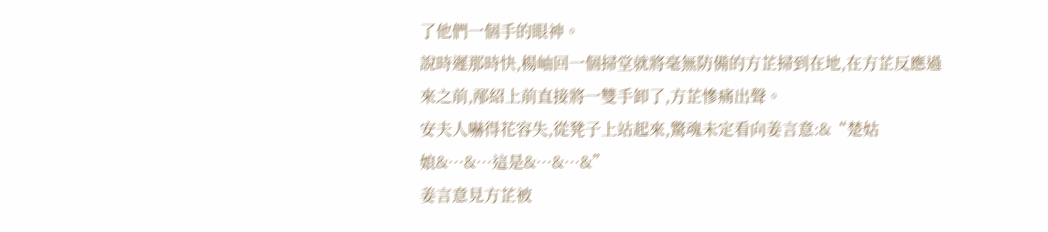了他們一個手的眼神。
說時遲那時快,楊岫回一個掃堂就將毫無防備的方芷掃到在地,在方芷反應過來之前,邴紹上前直接將一雙手卸了,方芷慘痛出聲。
安夫人嚇得花容失,從凳子上站起來,驚魂未定看向姜言意:&“楚姑娘&…&…這是&…&…&”
姜言意見方芷被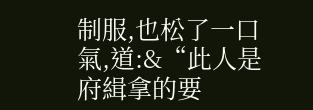制服,也松了一口氣,道:&“此人是府緝拿的要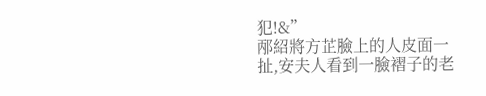犯!&”
邴紹將方芷臉上的人皮面一扯,安夫人看到一臉褶子的老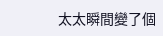太太瞬間變了個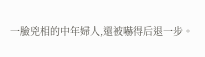一臉兇相的中年婦人,還被嚇得后退一步。